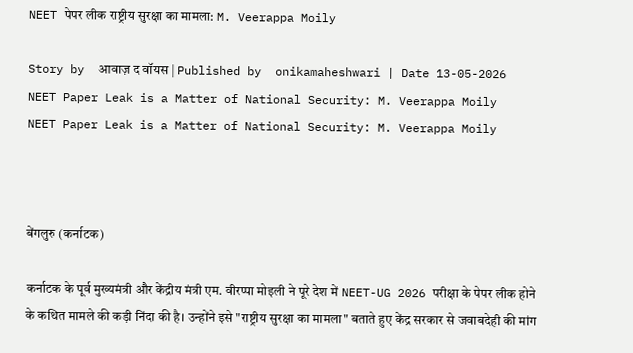NEET पेपर लीक राष्ट्रीय सुरक्षा का मामला: M. Veerappa Moily

Story by  आवाज़ द वॉयस | Published by  onikamaheshwari | Date 13-05-2026
NEET Paper Leak is a Matter of National Security: M. Veerappa Moily
NEET Paper Leak is a Matter of National Security: M. Veerappa Moily



बेंगलुरु (कर्नाटक)

कर्नाटक के पूर्व मुख्यमंत्री और केंद्रीय मंत्री एम. वीरप्पा मोइली ने पूरे देश में NEET-UG 2026 परीक्षा के पेपर लीक होने के कथित मामले की कड़ी निंदा की है। उन्होंने इसे "राष्ट्रीय सुरक्षा का मामला" बताते हुए केंद्र सरकार से जवाबदेही की मांग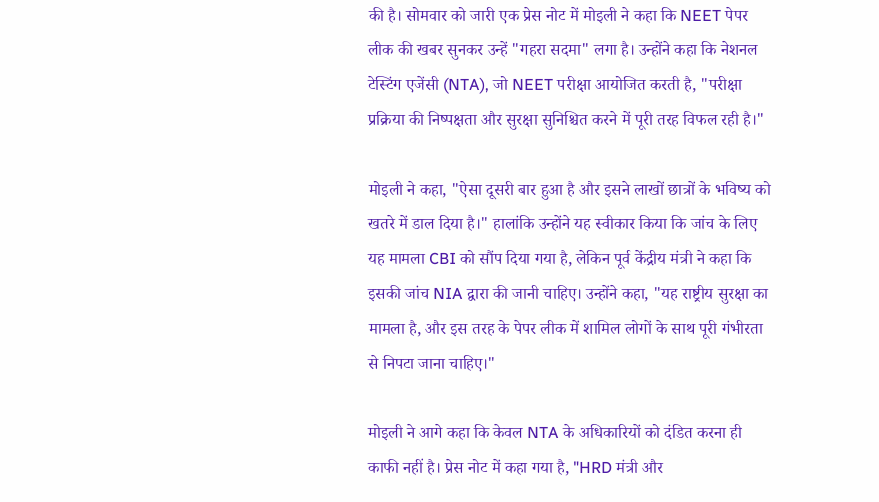की है। सोमवार को जारी एक प्रेस नोट में मोइली ने कहा कि NEET पेपर लीक की खबर सुनकर उन्हें "गहरा सदमा" लगा है। उन्होंने कहा कि नेशनल टेस्टिंग एजेंसी (NTA), जो NEET परीक्षा आयोजित करती है, "परीक्षा प्रक्रिया की निष्पक्षता और सुरक्षा सुनिश्चित करने में पूरी तरह विफल रही है।"

मोइली ने कहा, "ऐसा दूसरी बार हुआ है और इसने लाखों छात्रों के भविष्य को खतरे में डाल दिया है।" हालांकि उन्होंने यह स्वीकार किया कि जांच के लिए यह मामला CBI को सौंप दिया गया है, लेकिन पूर्व केंद्रीय मंत्री ने कहा कि इसकी जांच NIA द्वारा की जानी चाहिए। उन्होंने कहा, "यह राष्ट्रीय सुरक्षा का मामला है, और इस तरह के पेपर लीक में शामिल लोगों के साथ पूरी गंभीरता से निपटा जाना चाहिए।"

मोइली ने आगे कहा कि केवल NTA के अधिकारियों को दंडित करना ही काफी नहीं है। प्रेस नोट में कहा गया है, "HRD मंत्री और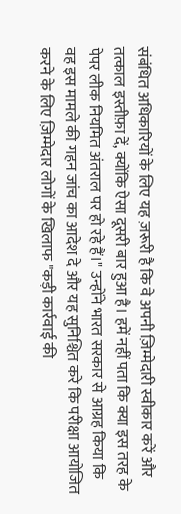संबंधित अधिकारियों के लिए यह ज़रूरी है कि वे अपनी ज़िम्मेदारी स्वीकार करें और तत्काल इस्तीफ़ा दें, क्योंकि ऐसा दूसरी बार हुआ है। हमें नहीं पता कि क्या इस तरह के पेपर लीक नियमित अंतराल पर हो रहे हैं।" उन्होंने भारत सरकार से आग्रह किया कि वह इस मामले की गहन जांच का आदेश दे और यह सुनिश्चित करे कि परीक्षा आयोजित करने के लिए ज़िम्मेदार लोगों के खिलाफ "कड़ी कार्रवाई की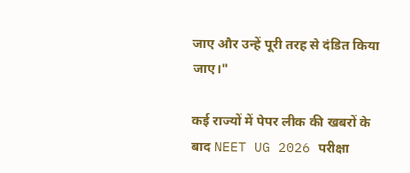जाए और उन्हें पूरी तरह से दंडित किया जाए।"

कई राज्यों में पेपर लीक की खबरों के बाद NEET UG 2026 परीक्षा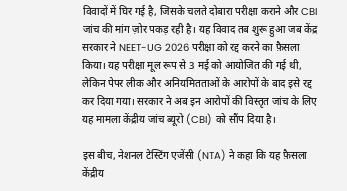विवादों में घिर गई है, जिसके चलते दोबारा परीक्षा कराने और CBI जांच की मांग ज़ोर पकड़ रही है। यह विवाद तब शुरू हुआ जब केंद्र सरकार ने NEET-UG 2026 परीक्षा को रद्द करने का फ़ैसला किया। यह परीक्षा मूल रूप से 3 मई को आयोजित की गई थी, लेकिन पेपर लीक और अनियमितताओं के आरोपों के बाद इसे रद्द कर दिया गया। सरकार ने अब इन आरोपों की विस्तृत जांच के लिए यह मामला केंद्रीय जांच ब्यूरो (CBI) को सौंप दिया है।

इस बीच, नेशनल टेस्टिंग एजेंसी (NTA) ने कहा कि यह फ़ैसला केंद्रीय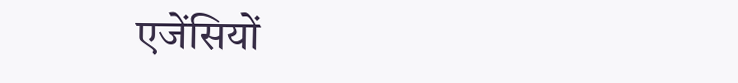एजेंसियों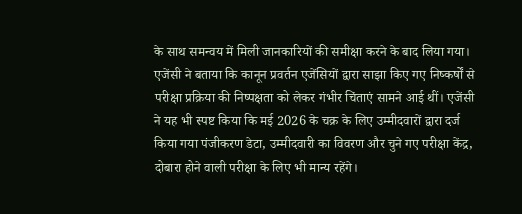के साथ समन्वय में मिली जानकारियों की समीक्षा करने के बाद लिया गया। एजेंसी ने बताया कि कानून प्रवर्तन एजेंसियों द्वारा साझा किए गए निष्कर्षों से परीक्षा प्रक्रिया की निष्पक्षता को लेकर गंभीर चिंताएं सामने आई थीं। एजेंसी ने यह भी स्पष्ट किया कि मई 2026 के चक्र के लिए उम्मीदवारों द्वारा दर्ज किया गया पंजीकरण डेटा, उम्मीदवारी का विवरण और चुने गए परीक्षा केंद्र, दोबारा होने वाली परीक्षा के लिए भी मान्य रहेंगे।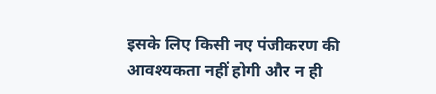इसके लिए किसी नए पंजीकरण की आवश्यकता नहीं होगी और न ही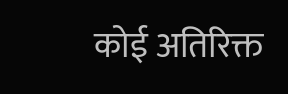कोई अतिरिक्त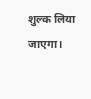शुल्क लिया जाएगा।